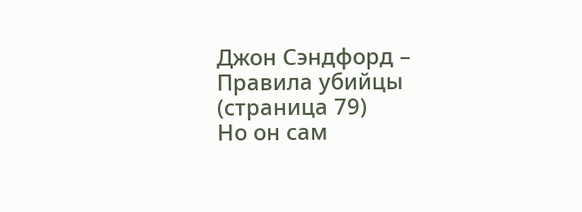Джон Сэндфорд – Правила убийцы (страница 79)
Но он сам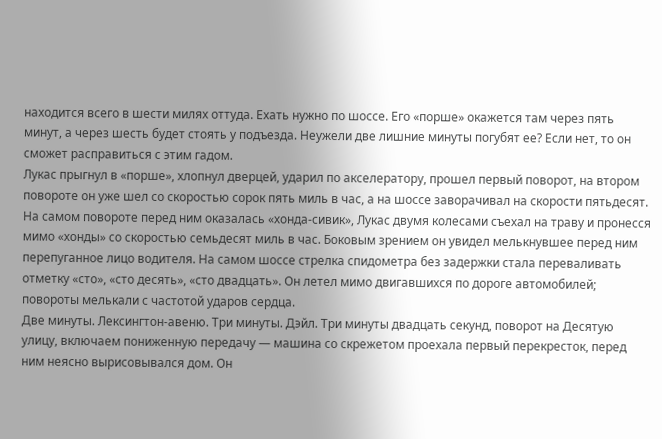находится всего в шести милях оттуда. Ехать нужно по шоссе. Его «порше» окажется там через пять минут, а через шесть будет стоять у подъезда. Неужели две лишние минуты погубят ее? Если нет, то он сможет расправиться с этим гадом.
Лукас прыгнул в «порше», хлопнул дверцей, ударил по акселератору, прошел первый поворот, на втором повороте он уже шел со скоростью сорок пять миль в час, а на шоссе заворачивал на скорости пятьдесят. На самом повороте перед ним оказалась «хонда-сивик», Лукас двумя колесами съехал на траву и пронесся мимо «хонды» со скоростью семьдесят миль в час. Боковым зрением он увидел мелькнувшее перед ним перепуганное лицо водителя. На самом шоссе стрелка спидометра без задержки стала переваливать отметку «сто», «сто десять», «сто двадцать». Он летел мимо двигавшихся по дороге автомобилей; повороты мелькали с частотой ударов сердца.
Две минуты. Лексингтон-авеню. Три минуты. Дэйл. Три минуты двадцать секунд, поворот на Десятую улицу, включаем пониженную передачу — машина со скрежетом проехала первый перекресток, перед ним неясно вырисовывался дом. Он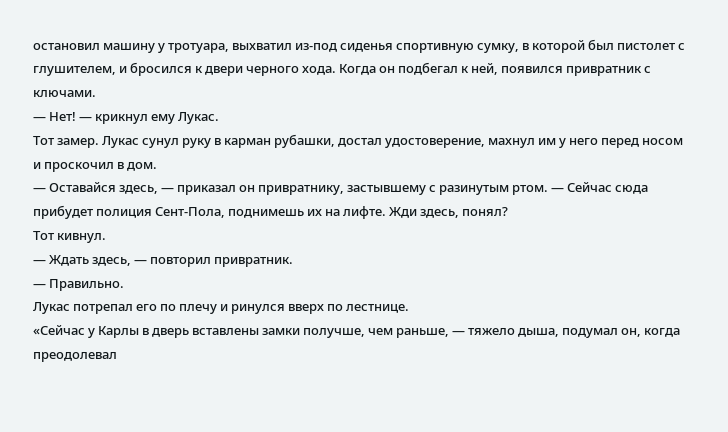остановил машину у тротуара, выхватил из-под сиденья спортивную сумку, в которой был пистолет с глушителем, и бросился к двери черного хода. Когда он подбегал к ней, появился привратник с ключами.
— Нет! — крикнул ему Лукас.
Тот замер. Лукас сунул руку в карман рубашки, достал удостоверение, махнул им у него перед носом и проскочил в дом.
— Оставайся здесь, — приказал он привратнику, застывшему с разинутым ртом. — Сейчас сюда прибудет полиция Сент-Пола, поднимешь их на лифте. Жди здесь, понял?
Тот кивнул.
— Ждать здесь, — повторил привратник.
— Правильно.
Лукас потрепал его по плечу и ринулся вверх по лестнице.
«Сейчас у Карлы в дверь вставлены замки получше, чем раньше, — тяжело дыша, подумал он, когда преодолевал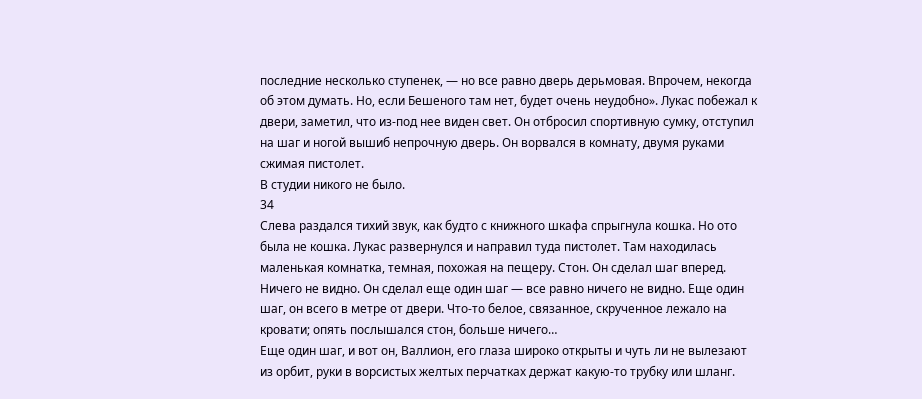последние несколько ступенек, — но все равно дверь дерьмовая. Впрочем, некогда об этом думать. Но, если Бешеного там нет, будет очень неудобно». Лукас побежал к двери, заметил, что из-под нее виден свет. Он отбросил спортивную сумку, отступил на шаг и ногой вышиб непрочную дверь. Он ворвался в комнату, двумя руками сжимая пистолет.
В студии никого не было.
34
Слева раздался тихий звук, как будто с книжного шкафа спрыгнула кошка. Но ото была не кошка. Лукас развернулся и направил туда пистолет. Там находилась маленькая комнатка, темная, похожая на пещеру. Стон. Он сделал шаг вперед. Ничего не видно. Он сделал еще один шаг — все равно ничего не видно. Еще один шаг, он всего в метре от двери. Что-то белое, связанное, скрученное лежало на кровати; опять послышался стон, больше ничего…
Еще один шаг, и вот он, Валлион, его глаза широко открыты и чуть ли не вылезают из орбит, руки в ворсистых желтых перчатках держат какую-то трубку или шланг.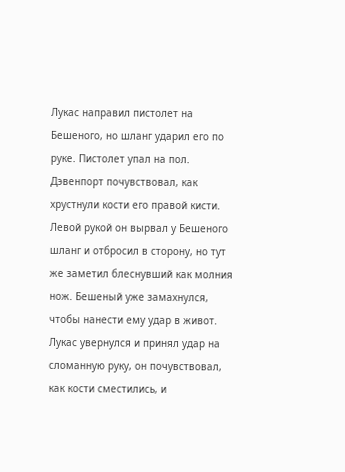Лукас направил пистолет на Бешеного, но шланг ударил его по руке. Пистолет упал на пол. Дэвенпорт почувствовал, как хрустнули кости его правой кисти. Левой рукой он вырвал у Бешеного шланг и отбросил в сторону, но тут же заметил блеснувший как молния нож. Бешеный уже замахнулся, чтобы нанести ему удар в живот. Лукас увернулся и принял удар на сломанную руку, он почувствовал, как кости сместились, и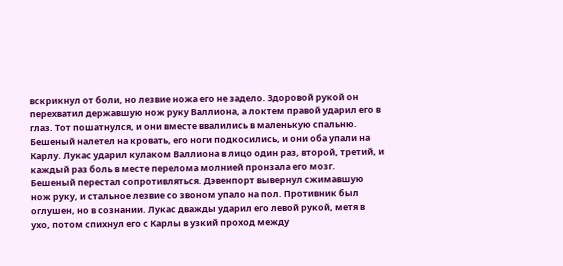вскрикнул от боли, но лезвие ножа его не задело. Здоровой рукой он перехватил державшую нож руку Валлиона, а локтем правой ударил его в глаз. Тот пошатнулся, и они вместе ввалились в маленькую спальню. Бешеный налетел на кровать, его ноги подкосились, и они оба упали на Карлу. Лукас ударил кулаком Валлиона в лицо один раз, второй, третий, и каждый раз боль в месте перелома молнией пронзала его мозг.
Бешеный перестал сопротивляться. Дэвенпорт вывернул сжимавшую нож руку, и стальное лезвие со звоном упало на пол. Противник был оглушен, но в сознании. Лукас дважды ударил его левой рукой, метя в ухо, потом спихнул его с Карлы в узкий проход между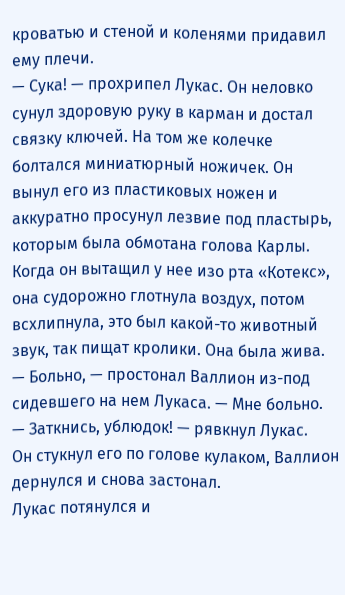кроватью и стеной и коленями придавил ему плечи.
— Сука! — прохрипел Лукас. Он неловко сунул здоровую руку в карман и достал связку ключей. На том же колечке болтался миниатюрный ножичек. Он вынул его из пластиковых ножен и аккуратно просунул лезвие под пластырь, которым была обмотана голова Карлы. Когда он вытащил у нее изо рта «Котекс», она судорожно глотнула воздух, потом всхлипнула, это был какой-то животный звук, так пищат кролики. Она была жива.
— Больно, — простонал Валлион из-под сидевшего на нем Лукаса. — Мне больно.
— Заткнись, ублюдок! — рявкнул Лукас.
Он стукнул его по голове кулаком, Валлион дернулся и снова застонал.
Лукас потянулся и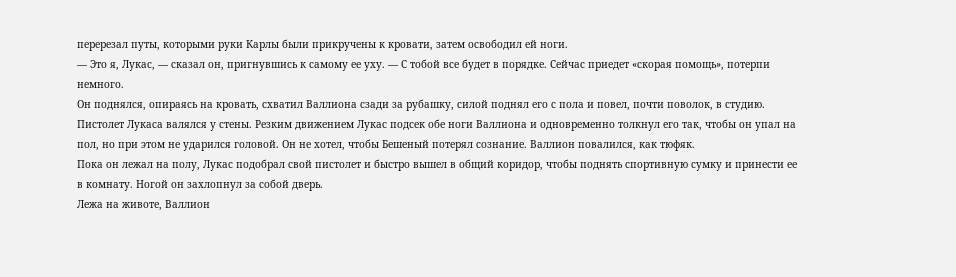перерезал путы, которыми руки Карлы были прикручены к кровати, затем освободил ей ноги.
— Это я, Лукас, — сказал он, пригнувшись к самому ее уху. — С тобой все будет в порядке. Сейчас приедет «скорая помощь», потерпи немного.
Он поднялся, опираясь на кровать, схватил Валлиона сзади за рубашку, силой поднял его с пола и повел, почти поволок, в студию. Пистолет Лукаса валялся у стены. Резким движением Лукас подсек обе ноги Валлиона и одновременно толкнул его так, чтобы он упал на пол, но при этом не ударился головой. Он не хотел, чтобы Бешеный потерял сознание. Валлион повалился, как тюфяк.
Пока он лежал на полу, Лукас подобрал свой пистолет и быстро вышел в общий коридор, чтобы поднять спортивную сумку и принести ее в комнату. Ногой он захлопнул за собой дверь.
Лежа на животе, Валлион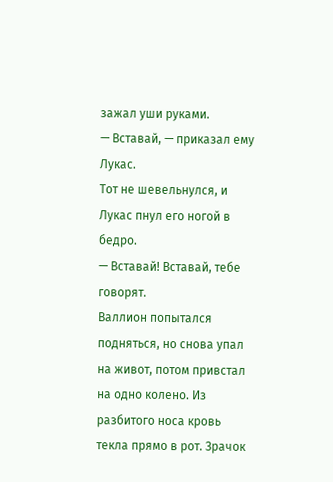зажал уши руками.
— Вставай, — приказал ему Лукас.
Тот не шевельнулся, и Лукас пнул его ногой в бедро.
— Вставай! Вставай, тебе говорят.
Валлион попытался подняться, но снова упал на живот, потом привстал на одно колено. Из разбитого носа кровь текла прямо в рот. Зрачок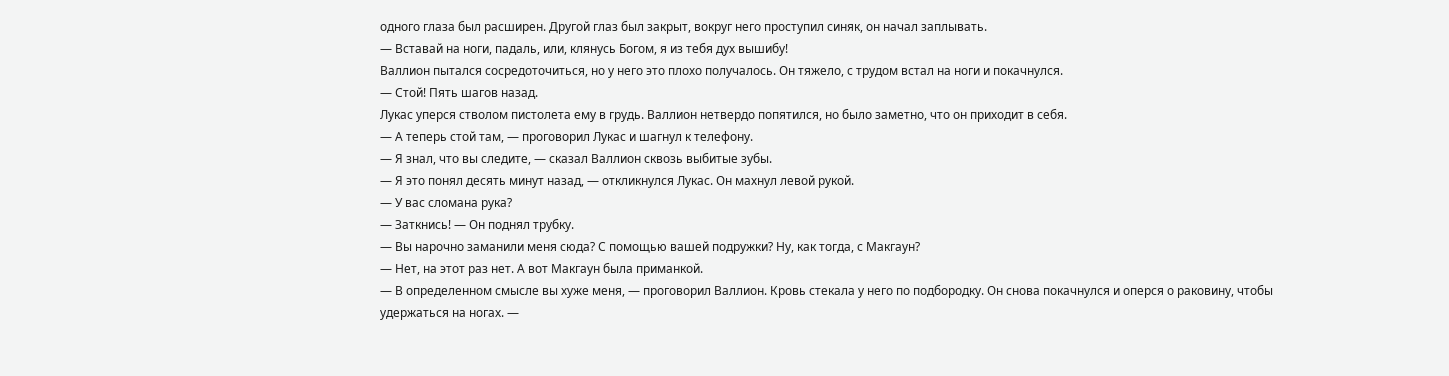одного глаза был расширен. Другой глаз был закрыт, вокруг него проступил синяк, он начал заплывать.
— Вставай на ноги, падаль, или, клянусь Богом, я из тебя дух вышибу!
Валлион пытался сосредоточиться, но у него это плохо получалось. Он тяжело, с трудом встал на ноги и покачнулся.
— Стой! Пять шагов назад.
Лукас уперся стволом пистолета ему в грудь. Валлион нетвердо попятился, но было заметно, что он приходит в себя.
— А теперь стой там, — проговорил Лукас и шагнул к телефону.
— Я знал, что вы следите, — сказал Валлион сквозь выбитые зубы.
— Я это понял десять минут назад, — откликнулся Лукас. Он махнул левой рукой.
— У вас сломана рука?
— Заткнись! — Он поднял трубку.
— Вы нарочно заманили меня сюда? С помощью вашей подружки? Ну, как тогда, с Макгаун?
— Нет, на этот раз нет. А вот Макгаун была приманкой.
— В определенном смысле вы хуже меня, — проговорил Валлион. Кровь стекала у него по подбородку. Он снова покачнулся и оперся о раковину, чтобы удержаться на ногах. —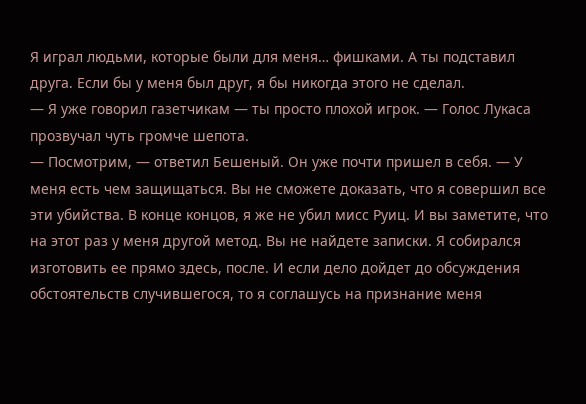Я играл людьми, которые были для меня… фишками. А ты подставил друга. Если бы у меня был друг, я бы никогда этого не сделал.
— Я уже говорил газетчикам — ты просто плохой игрок. — Голос Лукаса прозвучал чуть громче шепота.
— Посмотрим, — ответил Бешеный. Он уже почти пришел в себя. — У меня есть чем защищаться. Вы не сможете доказать, что я совершил все эти убийства. В конце концов, я же не убил мисс Руиц. И вы заметите, что на этот раз у меня другой метод. Вы не найдете записки. Я собирался изготовить ее прямо здесь, после. И если дело дойдет до обсуждения обстоятельств случившегося, то я соглашусь на признание меня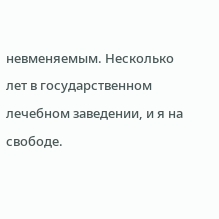невменяемым. Несколько лет в государственном лечебном заведении, и я на свободе.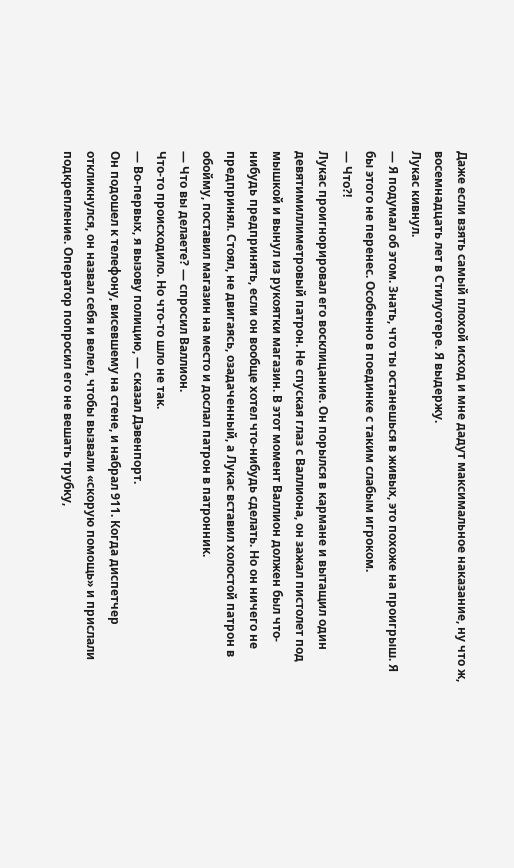Даже если взять самый плохой исход и мне дадут максимальное наказание, ну что ж, восемнадцать лет в Стилуотере. Я выдержу.
Лукас кивнул.
— Я подумал об этом. Знать, что ты останешься в живых, это похоже на проигрыш. Я бы этого не перенес. Особенно в поединке с таким слабым игроком.
— Что?!
Лукас проигнорировал его восклицание. Он порылся в кармане и вытащил один девятимиллиметровый патрон. Не спуская глаз с Валлиона, он зажал пистолет под мышкой и вынул из рукоятки магазин. В этот момент Валлион должен был что-нибудь предпринять, если он вообще хотел что-нибудь сделать. Но он ничего не предпринял. Стоял, не двигаясь, озадаченный, а Лукас вставил холостой патрон в обойму, поставил магазин на место и дослал патрон в патронник.
— Что вы делаете? — спросил Валлион.
Что-то происходило. Но что-то шло не так.
— Во-первых, я вызову полицию, — сказал Дэвенпорт.
Он подошел к телефону, висевшему на стене, и набрал 911. Когда диспетчер откликнулся, он назвал себя и велел, чтобы вызвали «скорую помощь» и прислали подкрепление. Оператор попросил его не вешать трубку,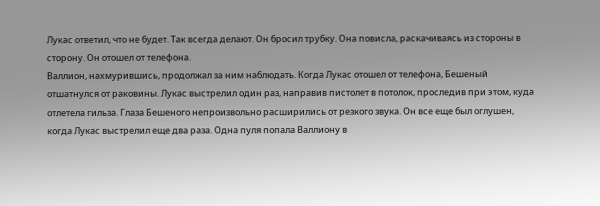Лукас ответил, что не будет. Так всегда делают. Он бросил трубку. Она повисла, раскачиваясь из стороны в сторону. Он отошел от телефона.
Валлион, нахмурившись, продолжал за ним наблюдать. Когда Лукас отошел от телефона, Бешеный отшатнулся от раковины. Лукас выстрелил один раз, направив пистолет в потолок, проследив при этом, куда отлетела гильза. Глаза Бешеного непроизвольно расширились от резкого звука. Он все еще был оглушен, когда Лукас выстрелил еще два раза. Одна пуля попала Валлиону в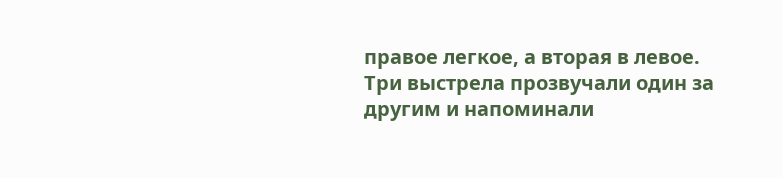правое легкое, а вторая в левое.
Три выстрела прозвучали один за другим и напоминали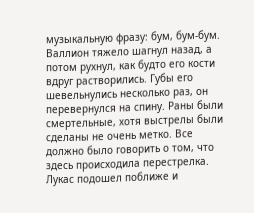музыкальную фразу: бум, бум-бум.
Валлион тяжело шагнул назад, а потом рухнул, как будто его кости вдруг растворились. Губы его шевельнулись несколько раз, он перевернулся на спину. Раны были смертельные, хотя выстрелы были сделаны не очень метко. Все должно было говорить о том, что здесь происходила перестрелка. Лукас подошел поближе и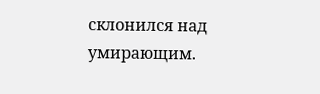склонился над умирающим.